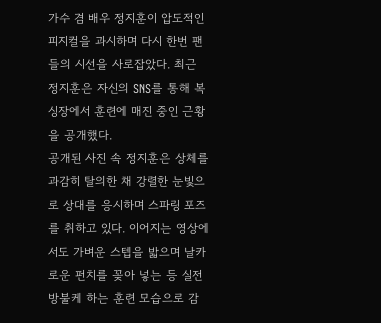가수 겸 배우 정지훈이 압도적인 피지컬을 과시하며 다시 한번 팬들의 시선을 사로잡았다. 최근 정지훈은 자신의 SNS를 통해 복싱장에서 훈련에 매진 중인 근황을 공개했다.
공개된 사진 속 정지훈은 상체를 과감히 탈의한 채 강렬한 눈빛으로 상대를 응시하며 스파링 포즈를 취하고 있다. 이어지는 영상에서도 가벼운 스텝을 밟으며 날카로운 펀치를 꽂아 넣는 등 실전 방불케 하는 훈련 모습으로 감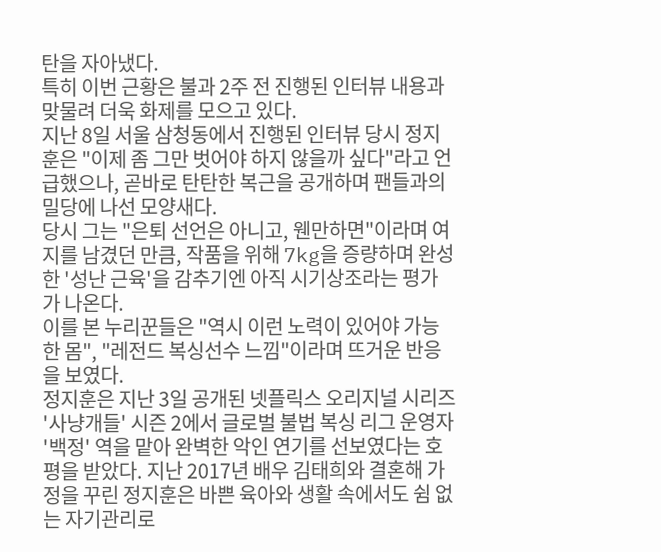탄을 자아냈다.
특히 이번 근황은 불과 2주 전 진행된 인터뷰 내용과 맞물려 더욱 화제를 모으고 있다.
지난 8일 서울 삼청동에서 진행된 인터뷰 당시 정지훈은 "이제 좀 그만 벗어야 하지 않을까 싶다"라고 언급했으나, 곧바로 탄탄한 복근을 공개하며 팬들과의 밀당에 나선 모양새다.
당시 그는 "은퇴 선언은 아니고, 웬만하면"이라며 여지를 남겼던 만큼, 작품을 위해 7kg을 증량하며 완성한 '성난 근육'을 감추기엔 아직 시기상조라는 평가가 나온다.
이를 본 누리꾼들은 "역시 이런 노력이 있어야 가능한 몸", "레전드 복싱선수 느낌"이라며 뜨거운 반응을 보였다.
정지훈은 지난 3일 공개된 넷플릭스 오리지널 시리즈 '사냥개들' 시즌 2에서 글로벌 불법 복싱 리그 운영자 '백정' 역을 맡아 완벽한 악인 연기를 선보였다는 호평을 받았다. 지난 2017년 배우 김태희와 결혼해 가정을 꾸린 정지훈은 바쁜 육아와 생활 속에서도 쉼 없는 자기관리로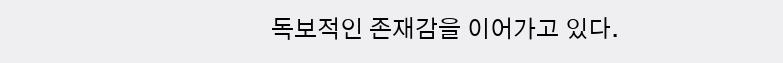독보적인 존재감을 이어가고 있다.